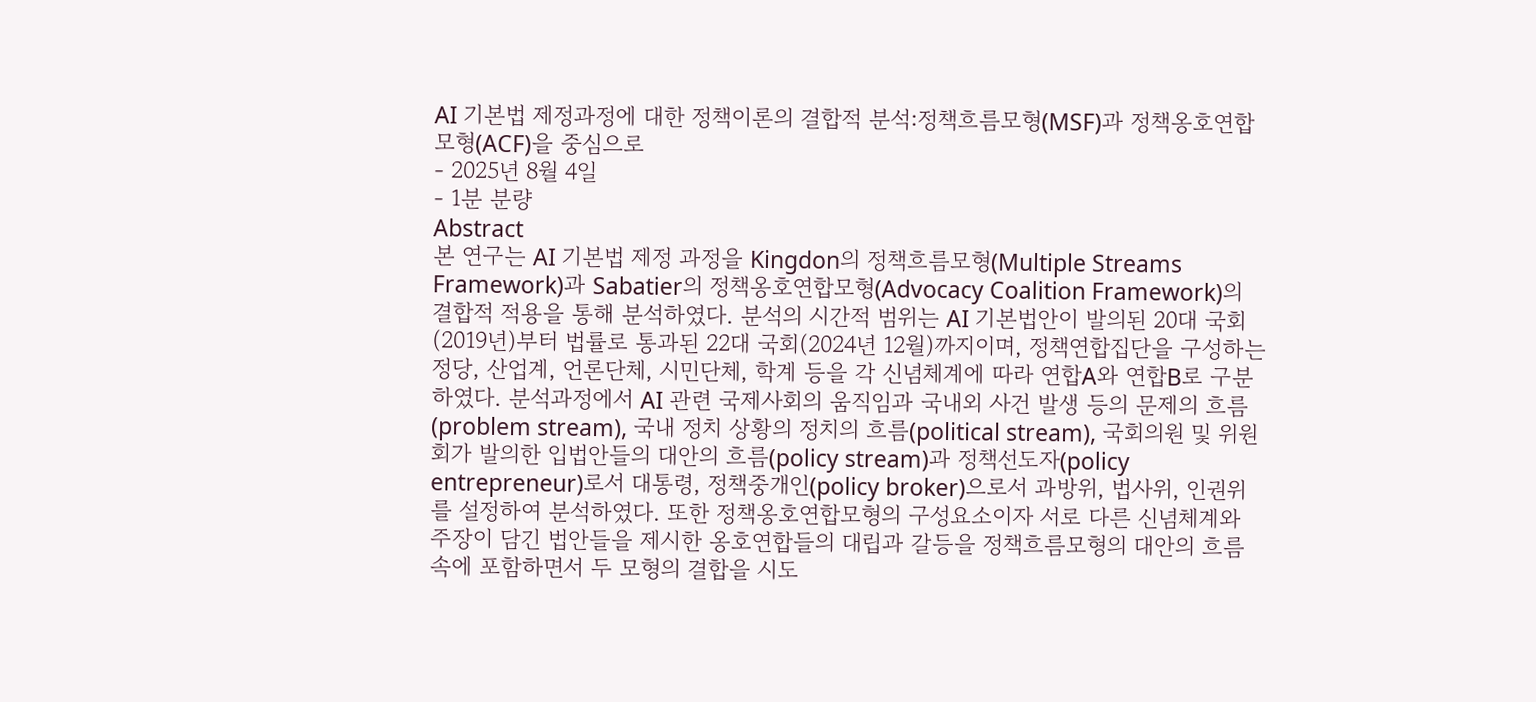AI 기본법 제정과정에 대한 정책이론의 결합적 분석:정책흐름모형(MSF)과 정책옹호연합모형(ACF)을 중심으로
- 2025년 8월 4일
- 1분 분량
Abstract
본 연구는 AI 기본법 제정 과정을 Kingdon의 정책흐름모형(Multiple Streams Framework)과 Sabatier의 정책옹호연합모형(Advocacy Coalition Framework)의 결합적 적용을 통해 분석하였다. 분석의 시간적 범위는 AI 기본법안이 발의된 20대 국회(2019년)부터 법률로 통과된 22대 국회(2024년 12월)까지이며, 정책연합집단을 구성하는 정당, 산업계, 언론단체, 시민단체, 학계 등을 각 신념체계에 따라 연합A와 연합B로 구분하였다. 분석과정에서 AI 관련 국제사회의 움직임과 국내외 사건 발생 등의 문제의 흐름(problem stream), 국내 정치 상황의 정치의 흐름(political stream), 국회의원 및 위원회가 발의한 입법안들의 대안의 흐름(policy stream)과 정책선도자(policy entrepreneur)로서 대통령, 정책중개인(policy broker)으로서 과방위, 법사위, 인권위를 설정하여 분석하였다. 또한 정책옹호연합모형의 구성요소이자 서로 다른 신념체계와 주장이 담긴 법안들을 제시한 옹호연합들의 대립과 갈등을 정책흐름모형의 대안의 흐름 속에 포함하면서 두 모형의 결합을 시도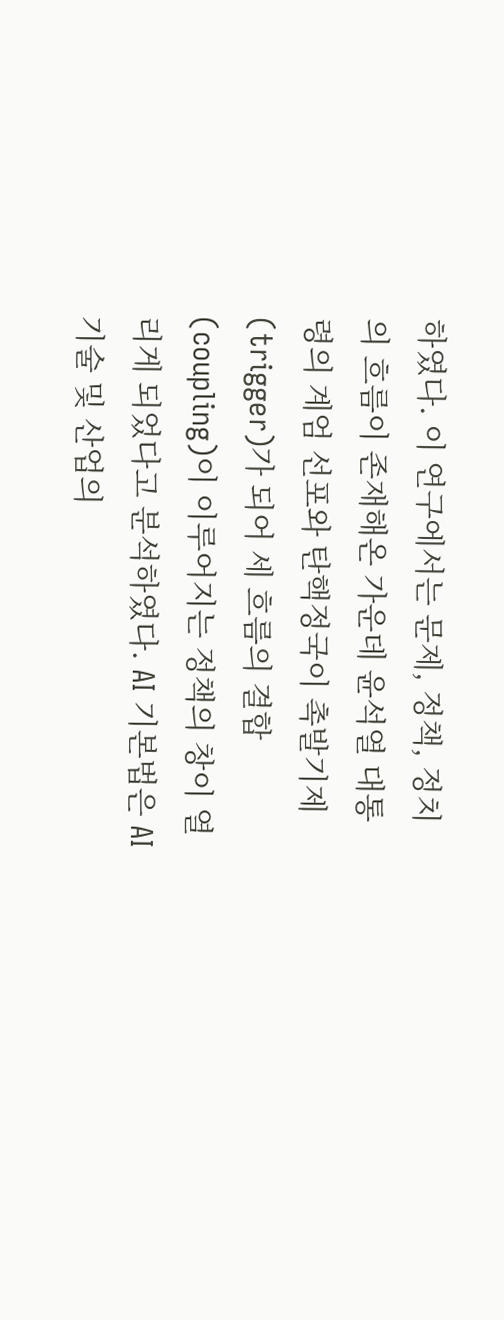하였다. 이 연구에서는 문제, 정책, 정치의 흐름이 존재해온 가운데 윤석열 대통령의 계엄 선포와 탄핵정국이 촉발기제(trigger)가 되어 세 흐름의 결합(coupling)이 이루어지는 정책의 창이 열리게 되었다고 분석하였다. AI 기본법은 AI 기술 및 산업의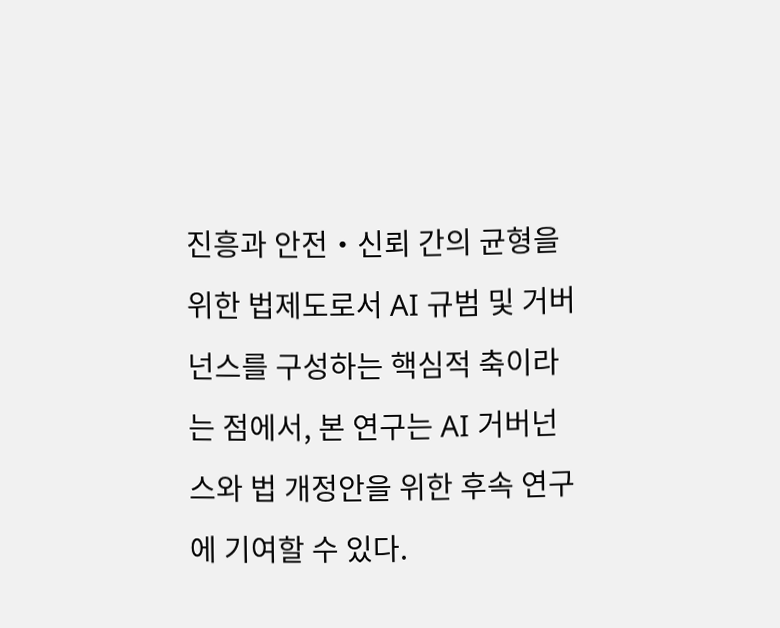진흥과 안전・신뢰 간의 균형을 위한 법제도로서 AI 규범 및 거버넌스를 구성하는 핵심적 축이라는 점에서, 본 연구는 AI 거버넌스와 법 개정안을 위한 후속 연구에 기여할 수 있다.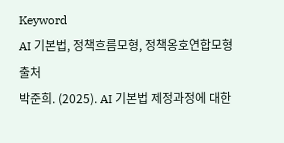Keyword
AI 기본법, 정책흐름모형, 정책옹호연합모형
출처
박준희. (2025). AI 기본법 제정과정에 대한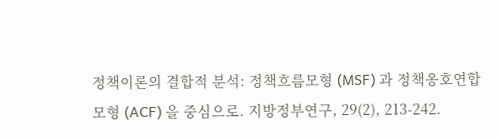정책이론의 결합적 분석: 정책흐름모형 (MSF) 과 정책옹호연합모형 (ACF) 을 중심으로. 지방정부연구, 29(2), 213-242.